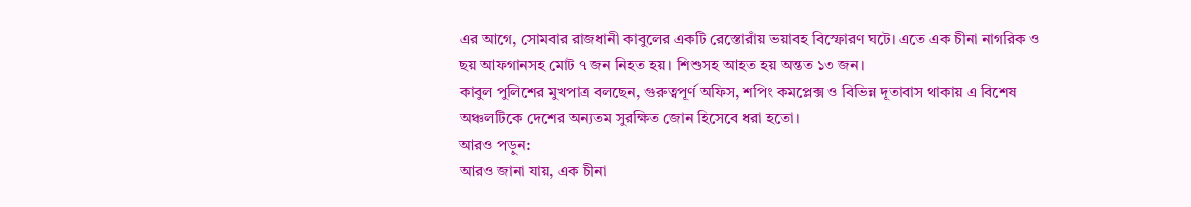এর আগে, সোমবার রাজধানী কাবুলের একটি রেস্তোরাঁয় ভয়াবহ বিস্ফোরণ ঘটে। এতে এক চীনা নাগরিক ও ছয় আফগানসহ মোট ৭ জন নিহত হয়। শিশুসহ আহত হয় অন্তত ১৩ জন।
কাবুল পুলিশের মুখপাত্র বলছেন, গুরুত্বপূর্ণ অফিস, শপিং কমপ্লেক্স ও বিভিন্ন দূতাবাস থাকায় এ বিশেষ অঞ্চলটিকে দেশের অন্যতম সুরক্ষিত জোন হিসেবে ধরা হতো।
আরও পড়ুন:
আরও জানা যায়, এক চীনা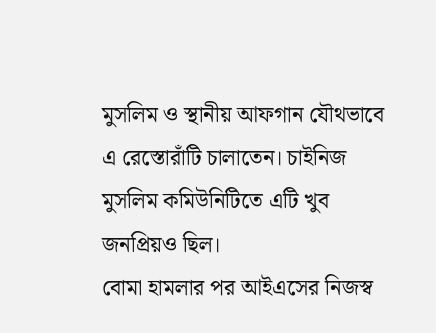মুসলিম ও স্থানীয় আফগান যৌথভাবে এ রেস্তোরাঁটি চালাতেন। চাইনিজ মুসলিম কমিউনিটিতে এটি খুব জনপ্রিয়ও ছিল।
বোমা হামলার পর আইএসের নিজস্ব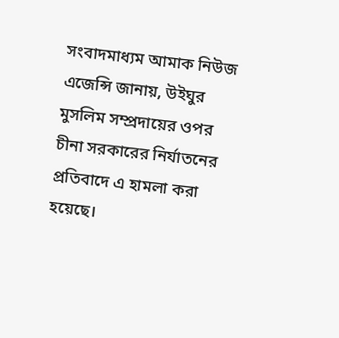সংবাদমাধ্যম আমাক নিউজ এজেন্সি জানায়, উইঘুর মুসলিম সম্প্রদায়ের ওপর চীনা সরকারের নির্যাতনের প্রতিবাদে এ হামলা করা হয়েছে।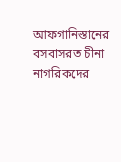আফগানিস্তানের বসবাসরত চীনা নাগরিকদের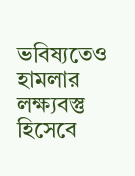ভবিষ্যতেও হামলার লক্ষ্যবস্তু হিসেবে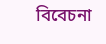বিবেচনা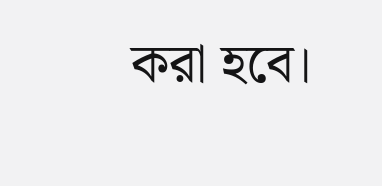করা হবে।